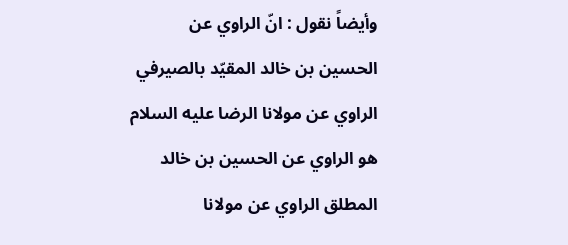وأيضاً نقول : انّ الراوي عن الحسين بن خالد المقيّد بالصيرفي الراوي عن مولانا الرضا عليه السلام هو الراوي عن الحسين بن خالد المطلق الراوي عن مولانا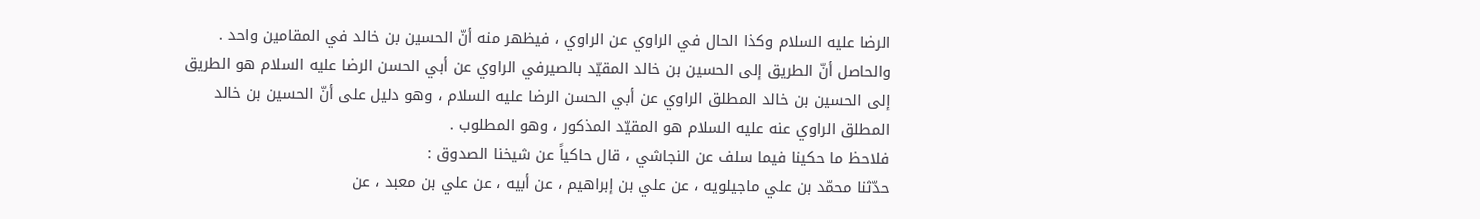الرضا عليه السلام وكذا الحال في الراوي عن الراوي ، فيظهر منه أنّ الحسين بن خالد في المقامين واحد .
والحاصل أنّ الطريق إلى الحسين بن خالد المقيّد بالصيرفي الراوي عن أبي الحسن الرضا عليه السلام هو الطريق إلى الحسين بن خالد المطلق الراوي عن أبي الحسن الرضا عليه السلام ، وهو دليل على أنّ الحسين بن خالد المطلق الراوي عنه عليه السلام هو المقيّد المذكور ، وهو المطلوب .
فلاحظ ما حكينا فيما سلف عن النجاشي ، قال حاكياً عن شيخنا الصدوق :
حدّثنا محمّد بن علي ماجيلويه ، عن علي بن إبراهيم ، عن أبيه ، عن علي بن معبد ، عن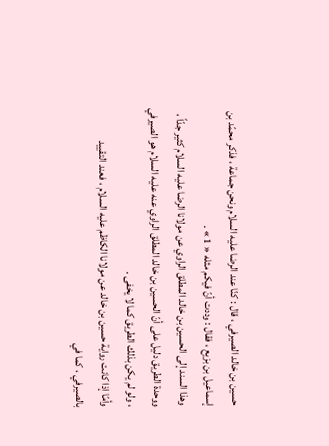حسين بن خالد الصيرفي ، قال : كنّا عند الرضا عليه السلام ونحن جماعة ، فذكر محمّد بن إسماعيل بن بزيع ، فقال : وددت أنّ فيكم مثله « 1 » .
وهذا السند إلى الحسين بن خالد المطلق الراوي عن مولانا الرضا عليه السلام كثير جدّاً ، ووحدة الطريق دليل على أنّ الحسين بن خالد المطلق الراوي عنه عليه السلام هو الصيرفي ، ولو لم يكن بذلك الطريق كما لا يخفى .
وأمّا إذا كانت رواية حسين بن خالد عن مولانا الكاظم عليه السلام ، فعند التقييد بالصيرفي ، كما في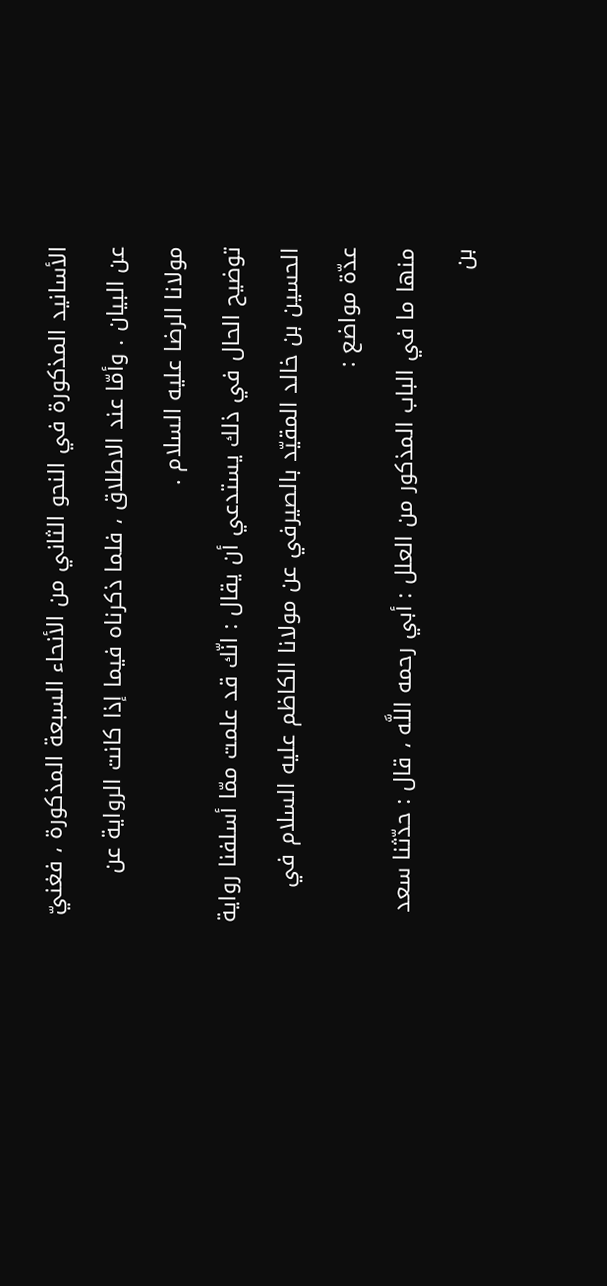الأسانيد المذكورة في النحو الثاني من الأنحاء السبعة المذكورة ، فغنيّ عن البيان . وأمّا عند الاطلاق ، فلما ذكرناه فيما إذا كانت الرواية عن مولانا الرضا عليه السلام .
توضيح الحال في ذلك يستدعي أن يقال : انّك قد علمت ممّا أسلفنا رواية الحسين بن خالد المقيّد بالصيرفي عن مولانا الكاظم عليه السلام في عدّة مواضع :
منها ما في الباب المذكور من العلل : أبي رحمه اللَّه ، قال : حدّثنا سعد بن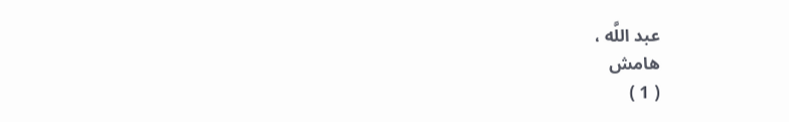عبد اللَّه ،
هامش
( 1 )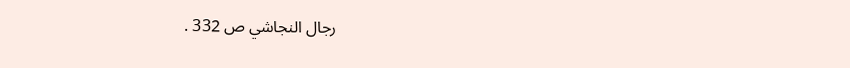رجال النجاشي ص 332 .